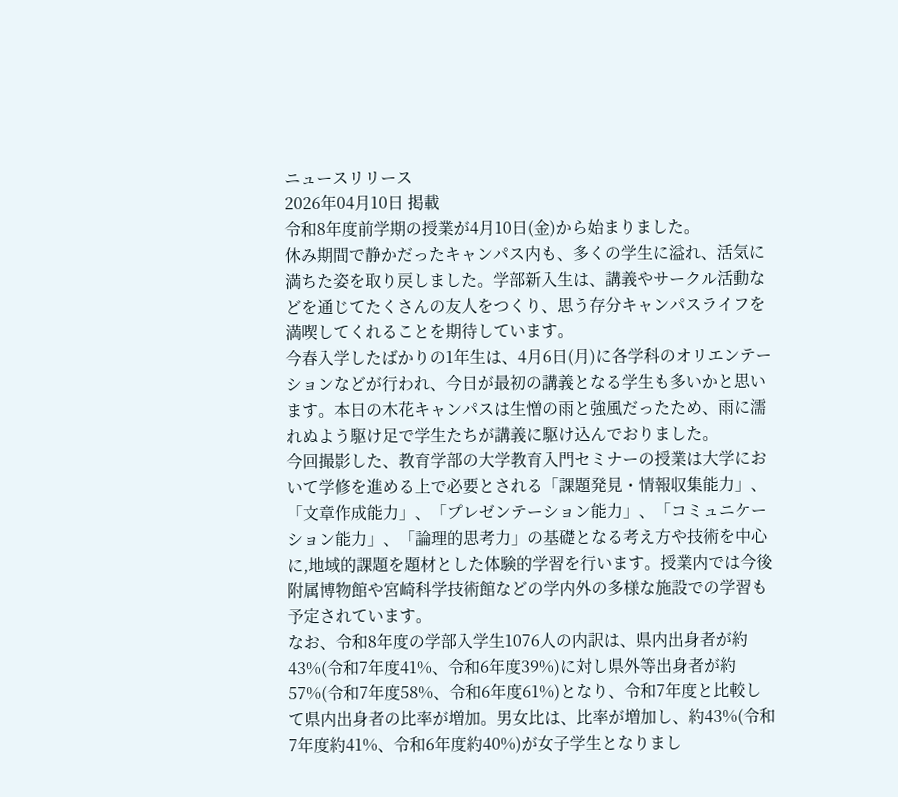ニュースリリース
2026年04月10日 掲載
令和8年度前学期の授業が4月10日(金)から始まりました。
休み期間で静かだったキャンパス内も、多くの学生に溢れ、活気に満ちた姿を取り戻しました。学部新入生は、講義やサークル活動などを通じてたくさんの友人をつくり、思う存分キャンパスライフを満喫してくれることを期待しています。
今春入学したばかりの1年生は、4月6日(月)に各学科のオリエンテーションなどが行われ、今日が最初の講義となる学生も多いかと思います。本日の木花キャンパスは生憎の雨と強風だったため、雨に濡れぬよう駆け足で学生たちが講義に駆け込んでおりました。
今回撮影した、教育学部の大学教育入門セミナーの授業は大学において学修を進める上で必要とされる「課題発見・情報収集能力」、「文章作成能力」、「プレゼンテーション能力」、「コミュニケーション能力」、「論理的思考力」の基礎となる考え方や技術を中心に,地域的課題を題材とした体験的学習を行います。授業内では今後附属博物館や宮崎科学技術館などの学内外の多様な施設での学習も予定されています。
なお、令和8年度の学部入学生1076人の内訳は、県内出身者が約43%(令和7年度41%、令和6年度39%)に対し県外等出身者が約57%(令和7年度58%、令和6年度61%)となり、令和7年度と比較して県内出身者の比率が増加。男女比は、比率が増加し、約43%(令和7年度約41%、令和6年度約40%)が女子学生となりまし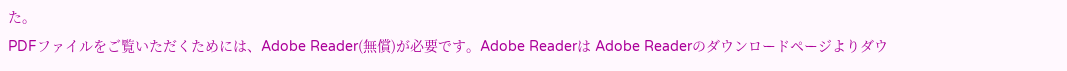た。
PDFファイルをご覧いただくためには、Adobe Reader(無償)が必要です。Adobe Readerは Adobe Readerのダウンロードページよりダウ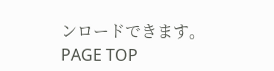ンロードできます。
PAGE TOP